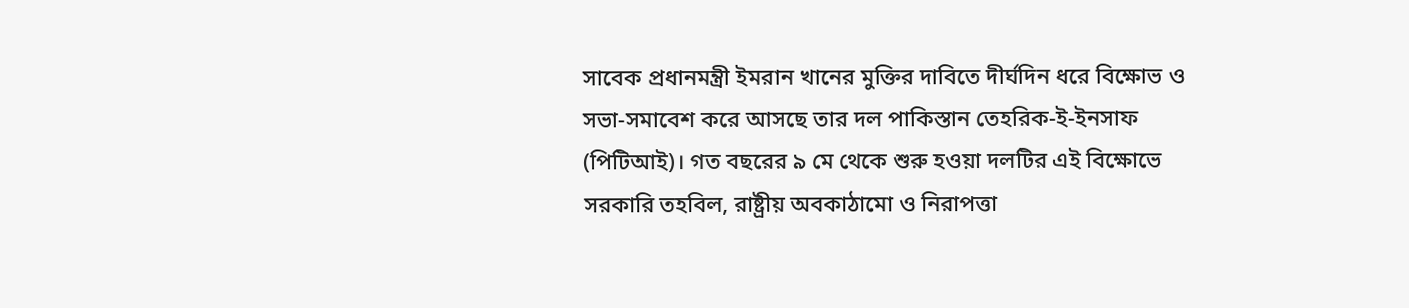সাবেক প্রধানমন্ত্রী ইমরান খানের মুক্তির দাবিতে দীর্ঘদিন ধরে বিক্ষোভ ও সভা-সমাবেশ করে আসছে তার দল পাকিস্তান তেহরিক-ই-ইনসাফ (পিটিআই)। গত বছরের ৯ মে থেকে শুরু হওয়া দলটির এই বিক্ষোভে সরকারি তহবিল, রাষ্ট্রীয় অবকাঠামো ও নিরাপত্তা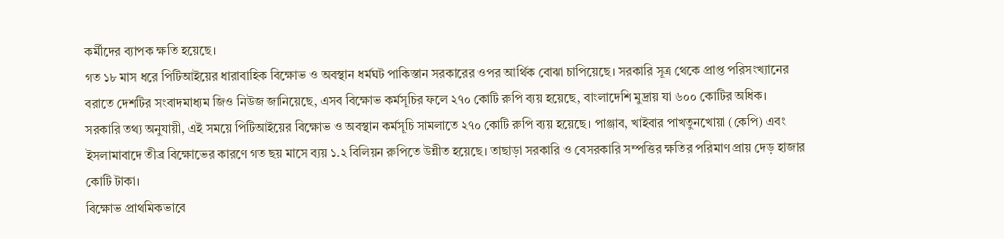কর্মীদের ব্যাপক ক্ষতি হয়েছে।
গত ১৮ মাস ধরে পিটিআইয়ের ধারাবাহিক বিক্ষোভ ও অবস্থান ধর্মঘট পাকিস্তান সরকারের ওপর আর্থিক বোঝা চাপিয়েছে। সরকারি সূত্র থেকে প্রাপ্ত পরিসংখ্যানের বরাতে দেশটির সংবাদমাধ্যম জিও নিউজ জানিয়েছে, এসব বিক্ষোভ কর্মসূচির ফলে ২৭০ কোটি রুপি ব্যয় হয়েছে, বাংলাদেশি মুদ্রায় যা ৬০০ কোটির অধিক।
সরকারি তথ্য অনুযায়ী, এই সময়ে পিটিআইয়ের বিক্ষোভ ও অবস্থান কর্মসূচি সামলাতে ২৭০ কোটি রুপি ব্যয় হয়েছে। পাঞ্জাব, খাইবার পাখতুনখোয়া (কেপি) এবং ইসলামাবাদে তীব্র বিক্ষোভের কারণে গত ছয় মাসে ব্যয় ১.২ বিলিয়ন রুপিতে উন্নীত হয়েছে। তাছাড়া সরকারি ও বেসরকারি সম্পত্তির ক্ষতির পরিমাণ প্রায় দেড় হাজার কোটি টাকা।
বিক্ষোভ প্রাথমিকভাবে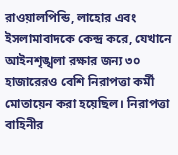রাওয়ালপিন্ডি, লাহোর এবং ইসলামাবাদকে কেন্দ্র করে, যেখানে আইনশৃঙ্খলা রক্ষার জন্য ৩০ হাজারেরও বেশি নিরাপত্তা কর্মী মোতায়েন করা হয়েছিল। নিরাপত্তা বাহিনীর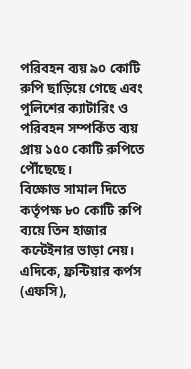পরিবহন ব্যয় ৯০ কোটি রুপি ছাড়িয়ে গেছে এবং পুলিশের ক্যাটারিং ও পরিবহন সম্পর্কিত ব্যয় প্রায় ১৫০ কোটি রুপিতে পৌঁছেছে।
বিক্ষোভ সামাল দিতে কর্তৃপক্ষ ৮০ কোটি রুপি ব্যয়ে তিন হাজার কন্টেইনার ভাড়া নেয়। এদিকে, ফ্রন্টিয়ার কর্পস (এফসি),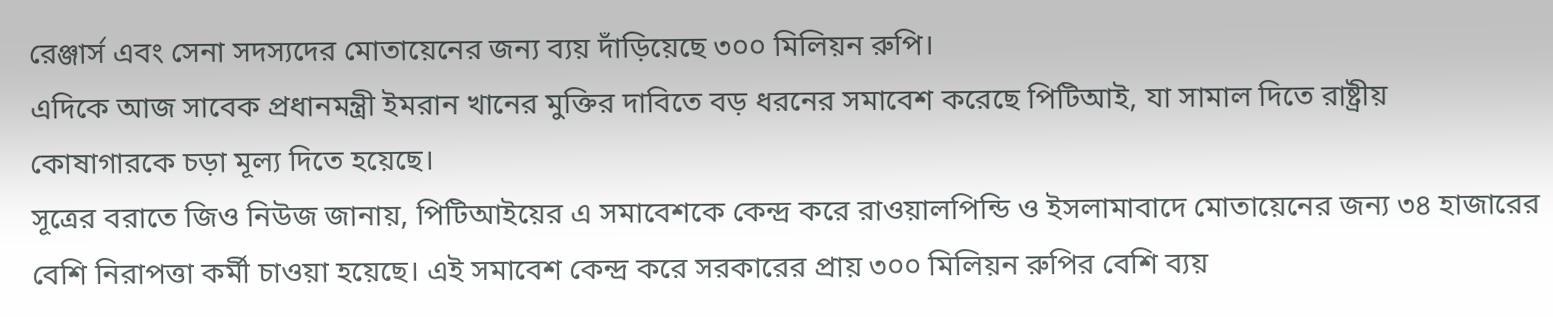রেঞ্জার্স এবং সেনা সদস্যদের মোতায়েনের জন্য ব্যয় দাঁড়িয়েছে ৩০০ মিলিয়ন রুপি।
এদিকে আজ সাবেক প্রধানমন্ত্রী ইমরান খানের মুক্তির দাবিতে বড় ধরনের সমাবেশ করেছে পিটিআই, যা সামাল দিতে রাষ্ট্রীয় কোষাগারকে চড়া মূল্য দিতে হয়েছে।
সূত্রের বরাতে জিও নিউজ জানায়, পিটিআইয়ের এ সমাবেশকে কেন্দ্র করে রাওয়ালপিন্ডি ও ইসলামাবাদে মোতায়েনের জন্য ৩৪ হাজারের বেশি নিরাপত্তা কর্মী চাওয়া হয়েছে। এই সমাবেশ কেন্দ্র করে সরকারের প্রায় ৩০০ মিলিয়ন রুপির বেশি ব্যয়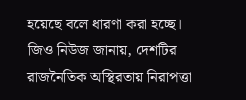হয়েছে বলে ধারণা করা হচ্ছে।
জিও নিউজ জানায়, দেশটির রাজনৈতিক অস্থিরতায় নিরাপত্তা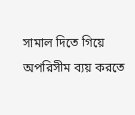সামাল দিতে গিয়ে অপরিসীম ব্যয় করতে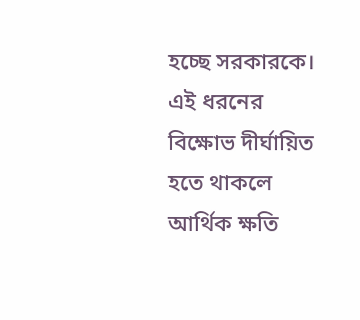হচ্ছে সরকারকে। এই ধরনের বিক্ষোভ দীর্ঘায়িত হতে থাকলে আর্থিক ক্ষতি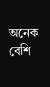অনেক বেশি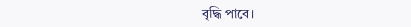বৃদ্ধি পাবে।